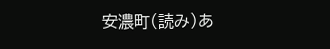安濃町(読み)あ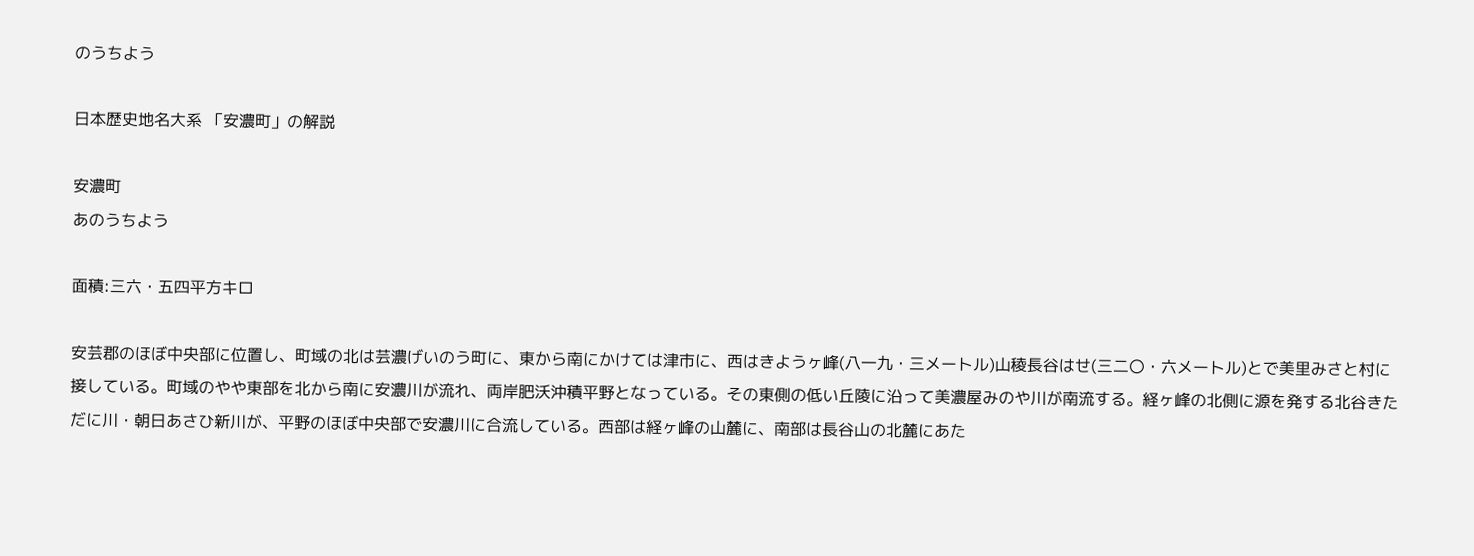のうちよう

日本歴史地名大系 「安濃町」の解説

安濃町
あのうちよう

面積:三六・五四平方キロ

安芸郡のほぼ中央部に位置し、町域の北は芸濃げいのう町に、東から南にかけては津市に、西はきようヶ峰(八一九・三メートル)山稜長谷はせ(三二〇・六メートル)とで美里みさと村に接している。町域のやや東部を北から南に安濃川が流れ、両岸肥沃沖積平野となっている。その東側の低い丘陵に沿って美濃屋みのや川が南流する。経ヶ峰の北側に源を発する北谷きただに川・朝日あさひ新川が、平野のほぼ中央部で安濃川に合流している。西部は経ヶ峰の山麓に、南部は長谷山の北麓にあた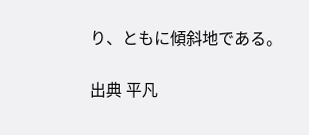り、ともに傾斜地である。

出典 平凡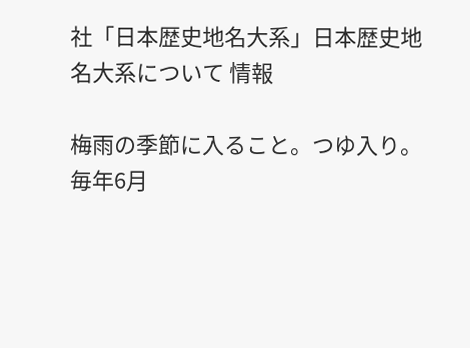社「日本歴史地名大系」日本歴史地名大系について 情報

梅雨の季節に入ること。つゆ入り。毎年6月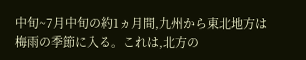中旬~7月中旬の約1ヵ月間,九州から東北地方は梅雨の季節に入る。これは,北方の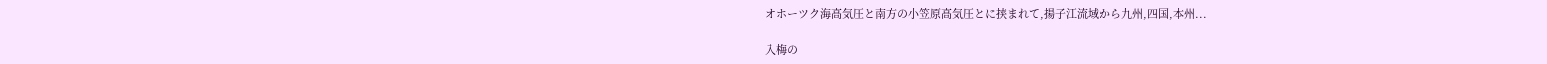オホーツク海高気圧と南方の小笠原高気圧とに挟まれて,揚子江流域から九州,四国,本州...

入梅の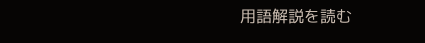用語解説を読む